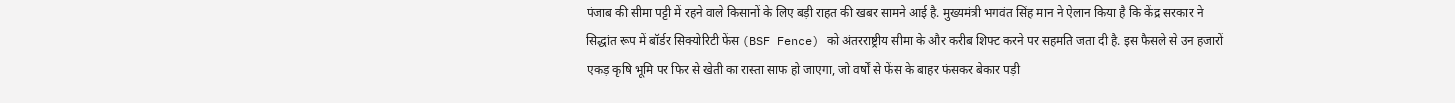पंजाब की सीमा पट्टी में रहने वाले किसानों के लिए बड़ी राहत की खबर सामने आई है. मुख्यमंत्री भगवंत सिंह मान ने ऐलान किया है कि केंद्र सरकार ने सिद्धांत रूप में बॉर्डर सिक्योरिटी फेंस (BSF Fence) को अंतरराष्ट्रीय सीमा के और करीब शिफ्ट करने पर सहमति जता दी है. इस फैसले से उन हजारों एकड़ कृषि भूमि पर फिर से खेती का रास्ता साफ हो जाएगा, जो वर्षों से फेंस के बाहर फंसकर बेकार पड़ी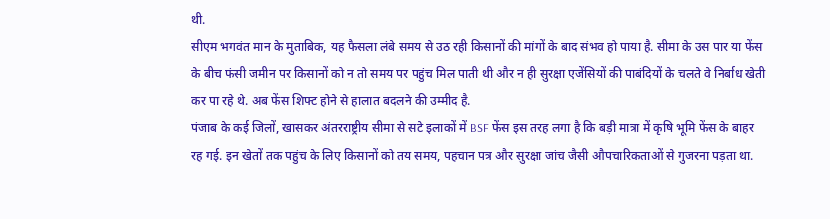थी.
सीएम भगवंत मान के मुताबिक, यह फैसला लंबे समय से उठ रही किसानों की मांगों के बाद संभव हो पाया है. सीमा के उस पार या फेंस के बीच फंसी जमीन पर किसानों को न तो समय पर पहुंच मिल पाती थी और न ही सुरक्षा एजेंसियों की पाबंदियों के चलते वे निर्बाध खेती कर पा रहे थे. अब फेंस शिफ्ट होने से हालात बदलने की उम्मीद है.
पंजाब के कई जिलों, खासकर अंतरराष्ट्रीय सीमा से सटे इलाकों में BSF फेंस इस तरह लगा है कि बड़ी मात्रा में कृषि भूमि फेंस के बाहर रह गई. इन खेतों तक पहुंच के लिए किसानों को तय समय, पहचान पत्र और सुरक्षा जांच जैसी औपचारिकताओं से गुजरना पड़ता था.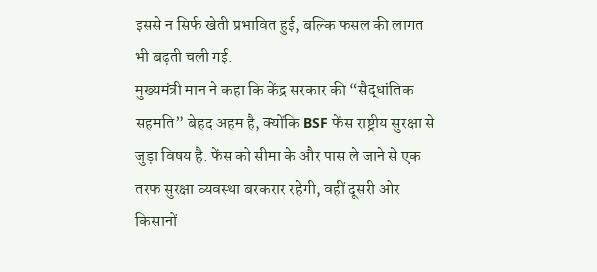इससे न सिर्फ खेती प्रभावित हुई, बल्कि फसल की लागत भी बढ़ती चली गई.
मुख्यमंत्री मान ने कहा कि केंद्र सरकार की “सैद्धांतिक सहमति” बेहद अहम है, क्योंकि BSF फेंस राष्ट्रीय सुरक्षा से जुड़ा विषय है. फेंस को सीमा के और पास ले जाने से एक तरफ सुरक्षा व्यवस्था बरकरार रहेगी, वहीं दूसरी ओर किसानों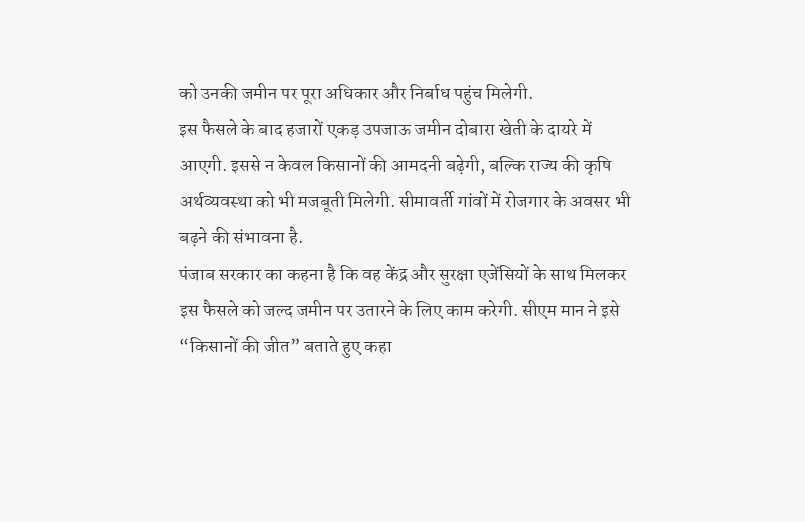को उनकी जमीन पर पूरा अधिकार और निर्बाध पहुंच मिलेगी.
इस फैसले के बाद हजारों एकड़ उपजाऊ जमीन दोबारा खेती के दायरे में आएगी. इससे न केवल किसानों की आमदनी बढ़ेगी, बल्कि राज्य की कृषि अर्थव्यवस्था को भी मजबूती मिलेगी. सीमावर्ती गांवों में रोजगार के अवसर भी बढ़ने की संभावना है.
पंजाब सरकार का कहना है कि वह केंद्र और सुरक्षा एजेंसियों के साथ मिलकर इस फैसले को जल्द जमीन पर उतारने के लिए काम करेगी. सीएम मान ने इसे “किसानों की जीत” बताते हुए कहा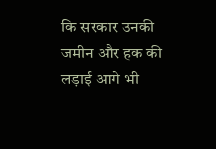कि सरकार उनकी जमीन और हक की लड़ाई आगे भी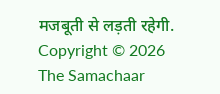मजबूती से लड़ती रहेगी.
Copyright © 2026 The Samachaar